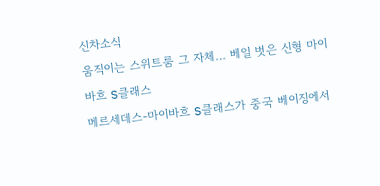신차소식
움직이는 스위트룸 그 자체… 베일 벗은 신형 마이바흐 S클래스
메르세데스-마이바흐 S클래스가 중국 베이징에서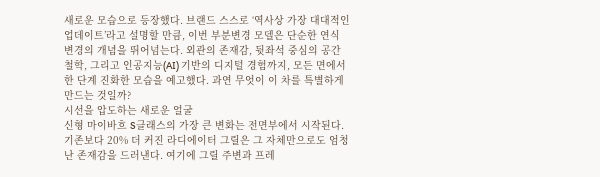새로운 모습으로 등장했다. 브랜드 스스로 ‘역사상 가장 대대적인 업데이트’라고 설명할 만큼, 이번 부분변경 모델은 단순한 연식 변경의 개념을 뛰어넘는다. 외관의 존재감, 뒷좌석 중심의 공간 철학, 그리고 인공지능(AI) 기반의 디지털 경험까지, 모든 면에서 한 단계 진화한 모습을 예고했다. 과연 무엇이 이 차를 특별하게 만드는 것일까?
시선을 압도하는 새로운 얼굴
신형 마이바흐 S클래스의 가장 큰 변화는 전면부에서 시작된다. 기존보다 20% 더 커진 라디에이터 그릴은 그 자체만으로도 엄청난 존재감을 드러낸다. 여기에 그릴 주변과 프레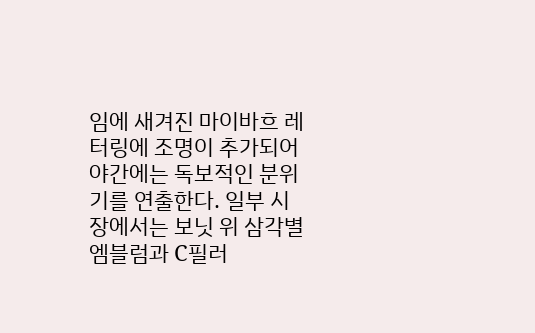임에 새겨진 마이바흐 레터링에 조명이 추가되어 야간에는 독보적인 분위기를 연출한다. 일부 시장에서는 보닛 위 삼각별 엠블럼과 C필러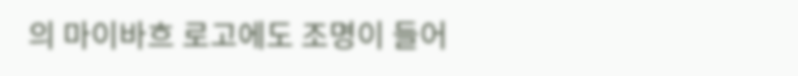의 마이바흐 로고에도 조명이 들어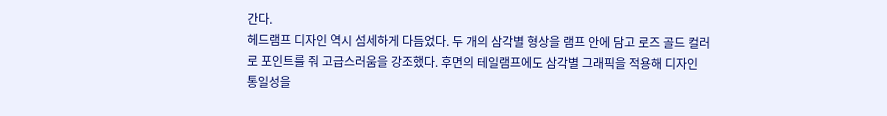간다.
헤드램프 디자인 역시 섬세하게 다듬었다. 두 개의 삼각별 형상을 램프 안에 담고 로즈 골드 컬러로 포인트를 줘 고급스러움을 강조했다. 후면의 테일램프에도 삼각별 그래픽을 적용해 디자인 통일성을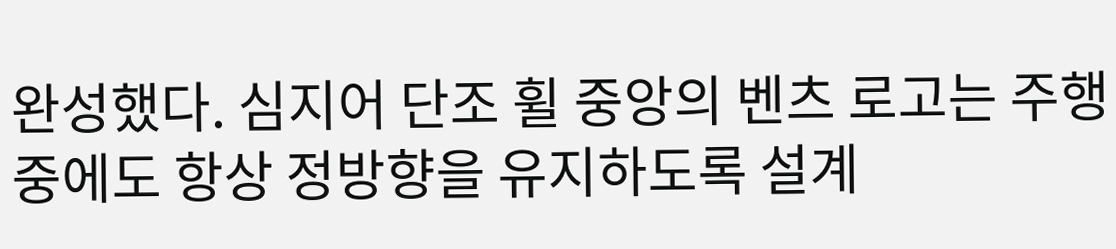완성했다. 심지어 단조 휠 중앙의 벤츠 로고는 주행 중에도 항상 정방향을 유지하도록 설계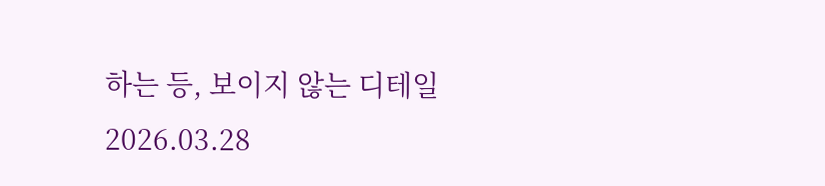하는 등, 보이지 않는 디테일
2026.03.28